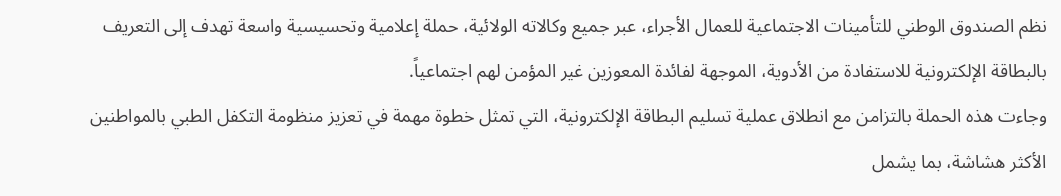نظم الصندوق الوطني للتأمينات الاجتماعية للعمال الأجراء، عبر جميع وكالاته الولائية، حملة إعلامية وتحسيسية واسعة تهدف إلى التعريف بالبطاقة الإلكترونية للاستفادة من الأدوية، الموجهة لفائدة المعوزين غير المؤمن لهم اجتماعياً.
وجاءت هذه الحملة بالتزامن مع انطلاق عملية تسليم البطاقة الإلكترونية، التي تمثل خطوة مهمة في تعزيز منظومة التكفل الطبي بالمواطنين الأكثر هشاشة، بما يشمل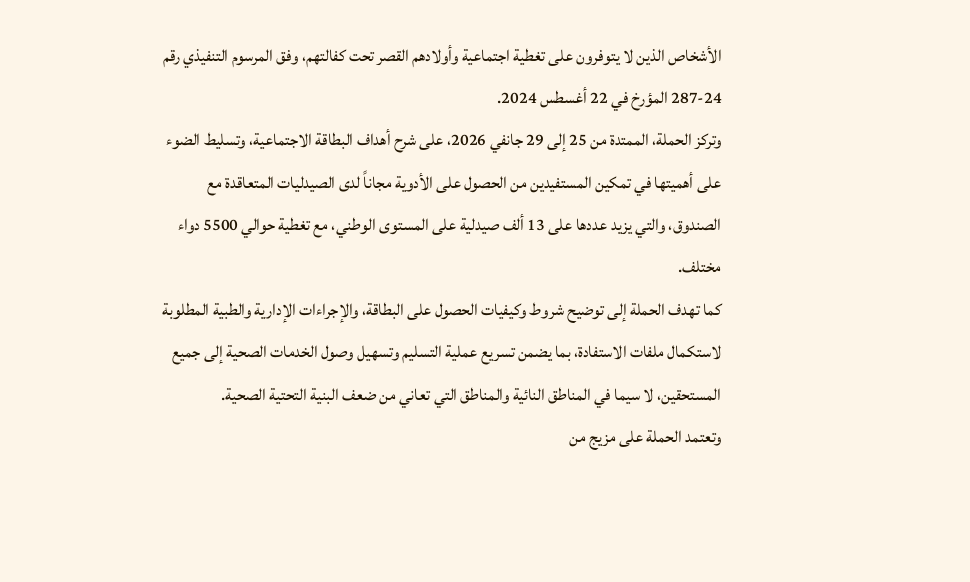الأشخاص الذين لا يتوفرون على تغطية اجتماعية وأولادهم القصر تحت كفالتهم، وفق المرسوم التنفيذي رقم 24-287 المؤرخ في 22 أغسطس 2024.
وتركز الحملة، الممتدة من 25 إلى 29 جانفي 2026، على شرح أهداف البطاقة الاجتماعية، وتسليط الضوء على أهميتها في تمكين المستفيدين من الحصول على الأدوية مجاناً لدى الصيدليات المتعاقدة مع الصندوق، والتي يزيد عددها على 13 ألف صيدلية على المستوى الوطني، مع تغطية حوالي 5500 دواء مختلف.
كما تهدف الحملة إلى توضيح شروط وكيفيات الحصول على البطاقة، والإجراءات الإدارية والطبية المطلوبة لاستكمال ملفات الاستفادة، بما يضمن تسريع عملية التسليم وتسهيل وصول الخدمات الصحية إلى جميع المستحقين، لا سيما في المناطق النائية والمناطق التي تعاني من ضعف البنية التحتية الصحية.
وتعتمد الحملة على مزيج من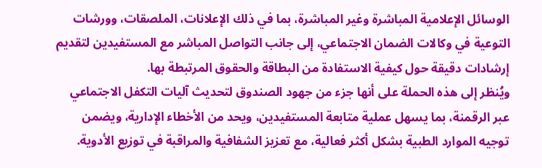الوسائل الإعلامية المباشرة وغير المباشرة، بما في ذلك الإعلانات، الملصقات، وورشات التوعية في وكالات الضمان الاجتماعي، إلى جانب التواصل المباشر مع المستفيدين لتقديم إرشادات دقيقة حول كيفية الاستفادة من البطاقة والحقوق المرتبطة بها.
ويُنظر إلى هذه الحملة على أنها جزء من جهود الصندوق لتحديث آليات التكفل الاجتماعي عبر الرقمنة، بما يسهل عملية متابعة المستفيدين، ويحد من الأخطاء الإدارية، ويضمن توجيه الموارد الطبية بشكل أكثر فعالية، مع تعزيز الشفافية والمراقبة في توزيع الأدوية.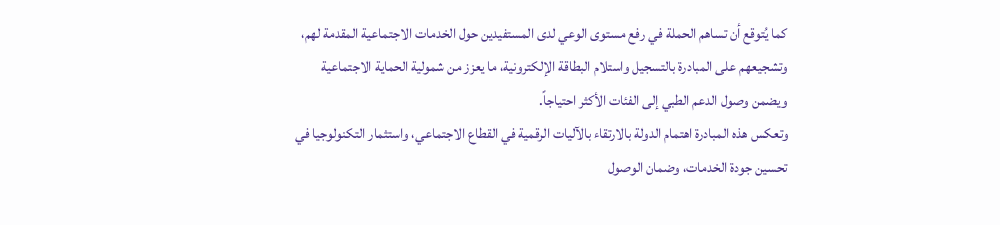كما يُتوقع أن تساهم الحملة في رفع مستوى الوعي لدى المستفيدين حول الخدمات الاجتماعية المقدمة لهم، وتشجيعهم على المبادرة بالتسجيل واستلام البطاقة الإلكترونية، ما يعزز من شمولية الحماية الاجتماعية ويضمن وصول الدعم الطبي إلى الفئات الأكثر احتياجاً.
وتعكس هذه المبادرة اهتمام الدولة بالارتقاء بالآليات الرقمية في القطاع الاجتماعي، واستثمار التكنولوجيا في تحسين جودة الخدمات، وضمان الوصول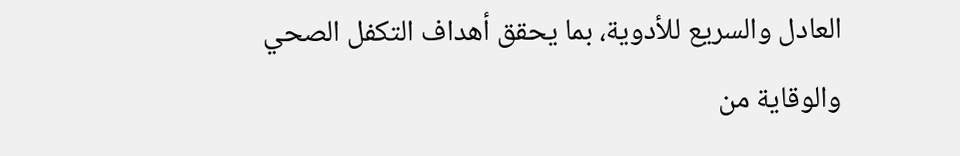العادل والسريع للأدوية، بما يحقق أهداف التكفل الصحي والوقاية من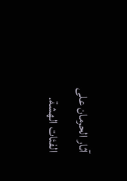آثار الحرمان على الفئات الهشة.